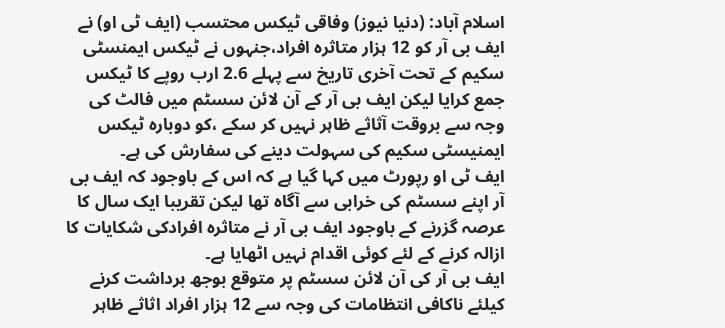اسلام آباد: (دنیا نیوز) وفاقی ٹیکس محتسب (ایف ٹی او) نے ایف بی آر کو 12 ہزار متاثرہ افراد،جنہوں نے ٹیکس ایمنسٹی سکیم کے تحت آخری تاریخ سے پہلے 2.6 ارب روپے کا ٹیکس جمع کرایا لیکن ایف بی آر کے آن لائن سسٹم میں فالٹ کی وجہ سے بروقت آثاثے ظاہر نہیں کر سکے ،کو دوبارہ ٹیکس ایمنیسٹی سکیم کی سہولت دینے کی سفارش کی ہے۔
ایف ٹی او رپورٹ میں کہا گیا ہے کہ اس کے باوجود کہ ایف بی آر اپنے سسٹم کی خرابی سے آگاہ تھا لیکن تقریبا ایک سال کا عرصہ گزرنے کے باوجود ایف بی آر نے متاثرہ افرادکی شکایات کا ازالہ کرنے کے لئے کوئی اقدام نہیں اٹھایا ہے۔
ایف بی آر کی آن لائن سسٹم پر متوقع بوجھ برداشت کرنے کیلئے ناکافی انتظامات کی وجہ سے 12 ہزار افراد اثاثے ظاہر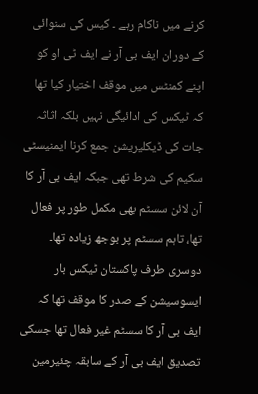کرنے میں ناکام رہے ۔ کیس کی سنوائی کے دوران ایف بی آر نے ایف ٹی او کو اپنے کمنٹس میں موقف اختیار کیا تھا کہ ٹیکس کی ادائیگی نہیں بلکہ اثاثہ جات کی ڈیکلیریشن جمع کرنا ایمنیسٹی سکیم کی شرط تھی جبکہ ایف بی آر کا آن لائن سسٹم بھی مکمل طور پر فعال تھا، تاہم سسٹم پر بوجھ زیادہ تھا۔
دوسری طرف پاکستان ٹیکس بار ایسوسیشن کے صدر کا موقف تھا کہ ایف بی آر کا سسٹم غیر فعال تھا جسکی تصدیق ایف بی آر کے سابقہ چئیرمین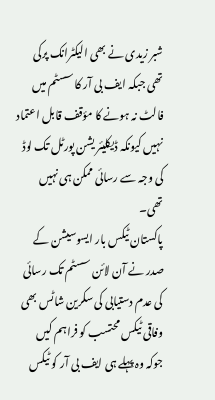شبر زیدی نے بھی الیکٹرانک پرکی تھی جبکہ ایف بی آر کا سسٹم میں فالٹ نہ ہونے کا مؤقف قابل اعتماد نہیں کیونکہ ڈیکلیئر یشن پورٹل تک لوڈ کی وجہ سے رسائی ممکن ہی نہیں تھی۔
پاکستان ٹیکس بار ایسوسیشن کے صدر نے آن لائن سسٹم تک رسائی کی عدم دستیابی کی سکرین شاٹس بھی وفاقی ٹیکس محتسب کو فراہم کیں جوکہ وہ پہلے ہی ایف بی آر کو ٹیکس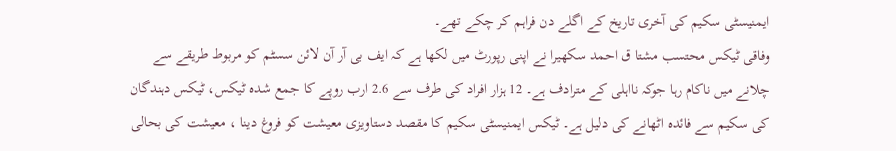ایمنیسٹی سکیم کی آخری تاریخ کے اگلے دن فراہم کر چکے تھے۔
وفاقی ٹیکس محتسب مشتا ق احمد سکھیرا نے اپنی رپورٹ میں لکھا ہے کہ ایف بی آر آن لائن سسٹم کو مربوط طریقے سے چلانے میں ناکام رہا جوکہ نااہلی کے مترادف ہے۔ 12 ہزار افراد کی طرف سے 2.6 ارب روپے کا جمع شدہ ٹیکس، ٹیکس دہندگان کی سکیم سے فائدہ اٹھانے کی دلیل ہے۔ ٹیکس ایمنیسٹی سکیم کا مقصد دستاویزی معیشت کو فروغ دینا ، معیشت کی بحالی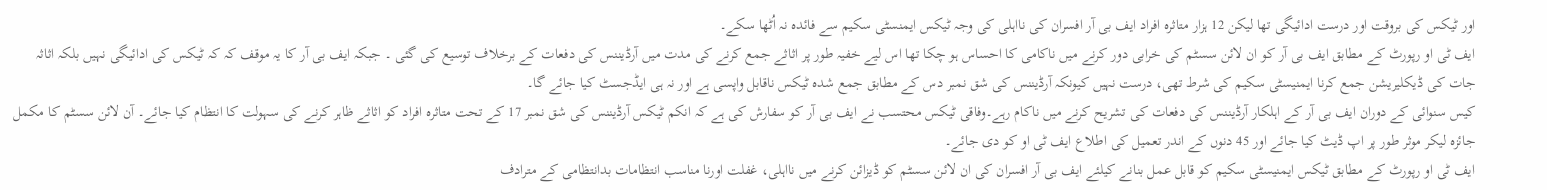اور ٹیکس کی بروقت اور درست ادائیگی تھا لیکن 12 ہزار متاثرہ افراد ایف بی آر افسران کی نااہلی کی وجہ ٹیکس ایمنسٹی سکیم سے فائدہ نہ اُٹھا سکے۔
ایف ٹی او رپورٹ کے مطابق ایف بی آر کو ان لائن سسٹم کی خرابی دور کرنے میں ناکامی کا احساس ہو چکا تھا اس لیے خفیہ طور پر اثاثے جمع کرنے کی مدت میں آرڈیننس کی دفعات کے برخلاف توسیع کی گئی ۔ جبکہ ایف بی آر کا یہ موقف کہ کہ ٹیکس کی ادائیگی نہیں بلکہ اثاثہ جات کی ڈیکلیریشن جمع کرنا ایمنیسٹی سکیم کی شرط تھی، درست نہیں کیونکہ آرڈیننس کی شق نمبر دس کے مطابق جمع شدہ ٹیکس ناقابل واپسی ہے اور نہ ہی ایڈجسٹ کیا جائے گا۔
کیس سنوائی کے دوران ایف بی آر کے اہلکار آرڈیننس کی دفعات کی تشریح کرنے میں ناکام رہے۔وفاقی ٹیکس محتسب نے ایف بی آر کو سفارش کی ہے کہ انکم ٹیکس آرڈیننس کی شق نمبر 17 کے تحت متاثرہ افراد کو اثاثے ظاہر کرنے کی سہولت کا انتظام کیا جائے۔ آن لائن سسٹم کا مکمل جائزہ لیکر موثر طور پر اپ ڈیٹ کیا جائے اور 45 دنوں کے اندر تعمیل کی اطلاع ایف ٹی او کو دی جائے۔
ایف ٹی او رپورٹ کے مطابق ٹیکس ایمنیسٹی سکیم کو قابل عمل بنانے کیلئے ایف بی آر افسران کی ان لائن سسٹم کو ڈیزائن کرنے میں نااہلی، غفلت اورنا مناسب انتظامات بدانتظامی کے مترادف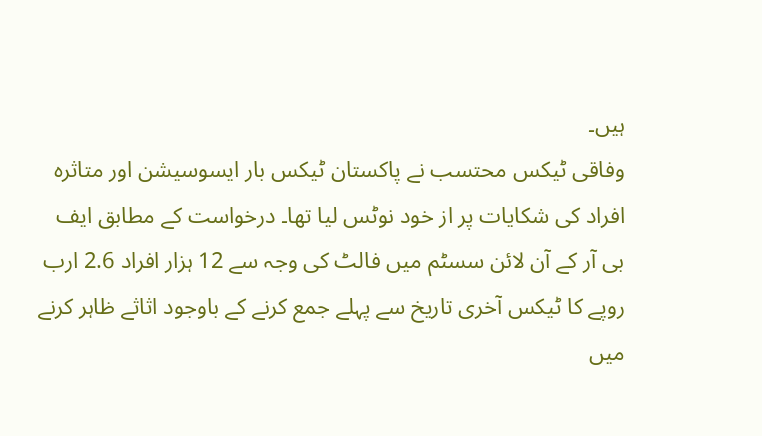ہیں۔
وفاقی ٹیکس محتسب نے پاکستان ٹیکس بار ایسوسیشن اور متاثرہ افراد کی شکایات پر از خود نوٹس لیا تھا۔ درخواست کے مطابق ایف بی آر کے آن لائن سسٹم میں فالٹ کی وجہ سے 12 ہزار افراد 2.6 ارب روپے کا ٹیکس آخری تاریخ سے پہلے جمع کرنے کے باوجود اثاثے ظاہر کرنے میں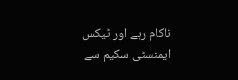ناکام رہے اور ٹیکس ایمنسٹی سکیم سے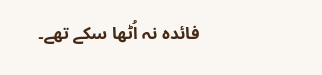فائدہ نہ اُٹھا سکے تھے۔